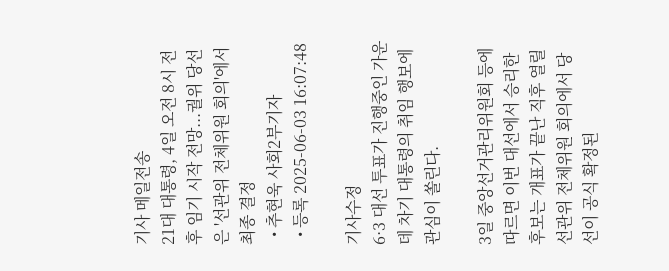기사 메일전송
21대 대통령, 4일 오전 8시 전후 임기 시작 전망...궐위 당선은 '선관위 전체위원 회의'에서 최종 결정
  • 추현욱 사회2부기자
  • 등록 2025-06-03 16:07:48

기사수정
6·3 대선 투표가 진행중인 가운데 차기 대통령의 취임 행보에 관심이 쏠린다.

3일 중앙선거관리위원회 등에 따르면 이번 대선에서 승리한 후보는 개표가 끝난 직후 열릴 선관위 전체위원 회의에서 당선이 공식 확정된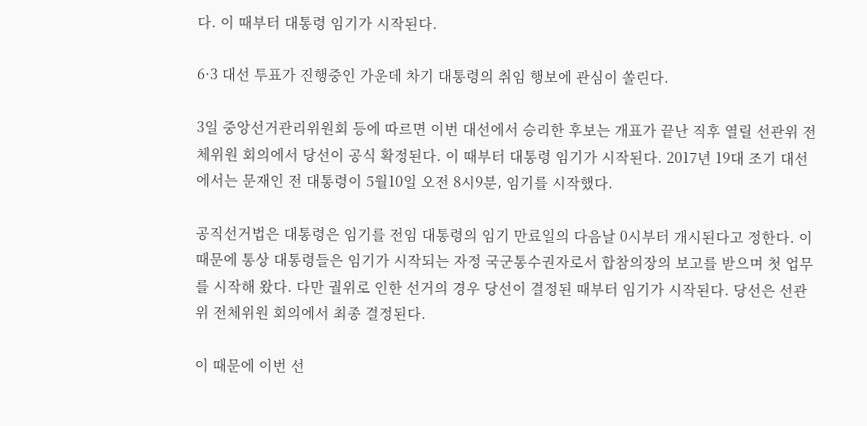다. 이 때부터 대통령 임기가 시작된다.

6·3 대선 투표가 진행중인 가운데 차기 대통령의 취임 행보에 관심이 쏠린다.

3일 중앙선거관리위원회 등에 따르면 이번 대선에서 승리한 후보는 개표가 끝난 직후 열릴 선관위 전체위원 회의에서 당선이 공식 확정된다. 이 때부터 대통령 임기가 시작된다. 2017년 19대 조기 대선에서는 문재인 전 대통령이 5월10일 오전 8시9분, 임기를 시작했다.

공직선거법은 대통령은 임기를 전임 대통령의 임기 만료일의 다음날 0시부터 개시된다고 정한다. 이 때문에 통상 대통령들은 임기가 시작되는 자정 국군통수권자로서 합참의장의 보고를 받으며 첫 업무를 시작해 왔다. 다만 궐위로 인한 선거의 경우 당선이 결정된 때부터 임기가 시작된다. 당선은 선관위 전체위원 회의에서 최종 결정된다.

이 때문에 이번 선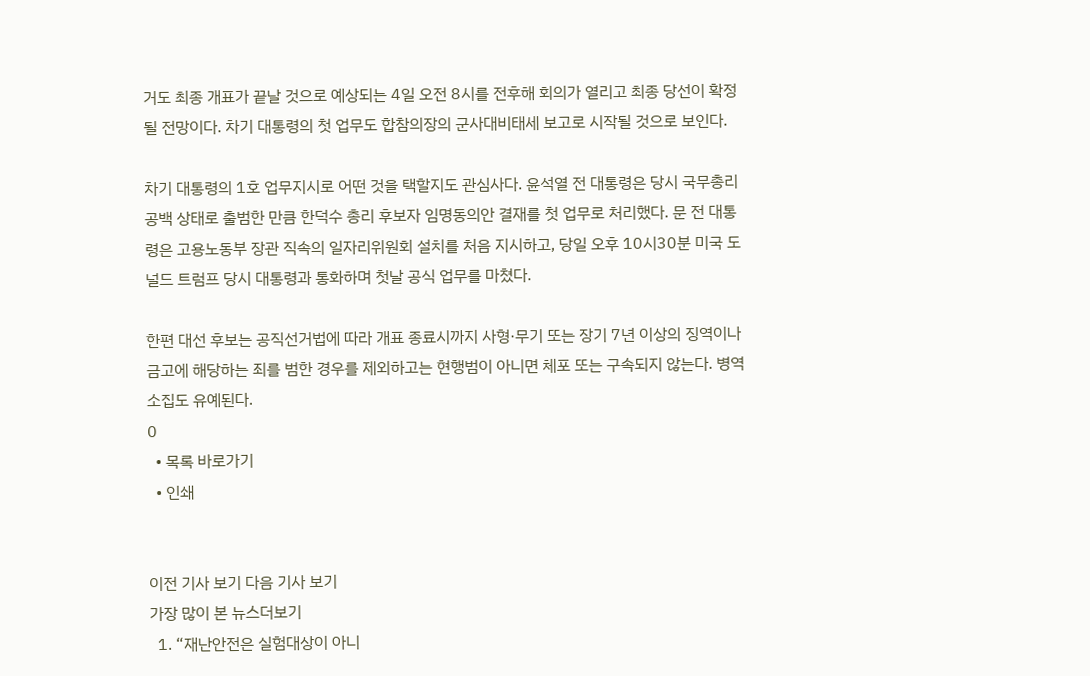거도 최종 개표가 끝날 것으로 예상되는 4일 오전 8시를 전후해 회의가 열리고 최종 당선이 확정될 전망이다. 차기 대통령의 첫 업무도 합참의장의 군사대비태세 보고로 시작될 것으로 보인다.

차기 대통령의 1호 업무지시로 어떤 것을 택할지도 관심사다. 윤석열 전 대통령은 당시 국무총리 공백 상태로 출범한 만큼 한덕수 총리 후보자 임명동의안 결재를 첫 업무로 처리했다. 문 전 대통령은 고용노동부 장관 직속의 일자리위원회 설치를 처음 지시하고, 당일 오후 10시30분 미국 도널드 트럼프 당시 대통령과 통화하며 첫날 공식 업무를 마쳤다.

한편 대선 후보는 공직선거법에 따라 개표 종료시까지 사형·무기 또는 장기 7년 이상의 징역이나 금고에 해당하는 죄를 범한 경우를 제외하고는 현행범이 아니면 체포 또는 구속되지 않는다. 병역소집도 유예된다.
0
  • 목록 바로가기
  • 인쇄


이전 기사 보기 다음 기사 보기
가장 많이 본 뉴스더보기
  1. “재난안전은 실험대상이 아니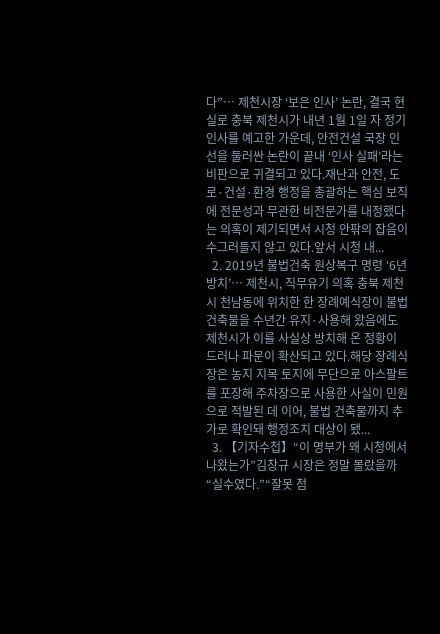다”… 제천시장 ‘보은 인사’ 논란, 결국 현실로 충북 제천시가 내년 1월 1일 자 정기인사를 예고한 가운데, 안전건설 국장 인선을 둘러싼 논란이 끝내 ‘인사 실패’라는 비판으로 귀결되고 있다.재난과 안전, 도로·건설·환경 행정을 총괄하는 핵심 보직에 전문성과 무관한 비전문가를 내정했다는 의혹이 제기되면서 시청 안팎의 잡음이 수그러들지 않고 있다.앞서 시청 내...
  2. 2019년 불법건축 원상복구 명령 ‘6년 방치’… 제천시, 직무유기 의혹 충북 제천시 천남동에 위치한 한 장례예식장이 불법 건축물을 수년간 유지·사용해 왔음에도 제천시가 이를 사실상 방치해 온 정황이 드러나 파문이 확산되고 있다.해당 장례식장은 농지 지목 토지에 무단으로 아스팔트를 포장해 주차장으로 사용한 사실이 민원으로 적발된 데 이어, 불법 건축물까지 추가로 확인돼 행정조치 대상이 됐...
  3. 【기자수첩】“이 명부가 왜 시청에서 나왔는가”김창규 시장은 정말 몰랐을까 “실수였다.”“잘못 첨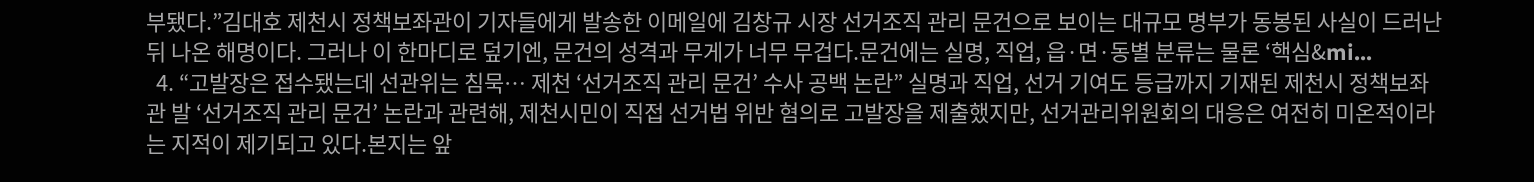부됐다.”김대호 제천시 정책보좌관이 기자들에게 발송한 이메일에 김창규 시장 선거조직 관리 문건으로 보이는 대규모 명부가 동봉된 사실이 드러난 뒤 나온 해명이다. 그러나 이 한마디로 덮기엔, 문건의 성격과 무게가 너무 무겁다.문건에는 실명, 직업, 읍·면·동별 분류는 물론 ‘핵심&mi...
  4. “고발장은 접수됐는데 선관위는 침묵… 제천 ‘선거조직 관리 문건’ 수사 공백 논란” 실명과 직업, 선거 기여도 등급까지 기재된 제천시 정책보좌관 발 ‘선거조직 관리 문건’ 논란과 관련해, 제천시민이 직접 선거법 위반 혐의로 고발장을 제출했지만, 선거관리위원회의 대응은 여전히 미온적이라는 지적이 제기되고 있다.본지는 앞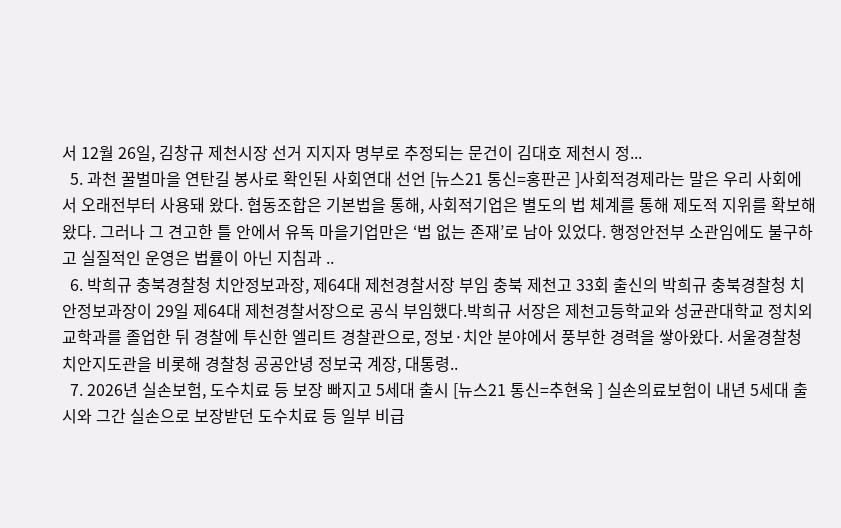서 12월 26일, 김창규 제천시장 선거 지지자 명부로 추정되는 문건이 김대호 제천시 정...
  5. 과천 꿀벌마을 연탄길 봉사로 확인된 사회연대 선언 [뉴스21 통신=홍판곤 ]사회적경제라는 말은 우리 사회에서 오래전부터 사용돼 왔다. 협동조합은 기본법을 통해, 사회적기업은 별도의 법 체계를 통해 제도적 지위를 확보해 왔다. 그러나 그 견고한 틀 안에서 유독 마을기업만은 ‘법 없는 존재’로 남아 있었다. 행정안전부 소관임에도 불구하고 실질적인 운영은 법률이 아닌 지침과 ..
  6. 박희규 충북경찰청 치안정보과장, 제64대 제천경찰서장 부임 충북 제천고 33회 출신의 박희규 충북경찰청 치안정보과장이 29일 제64대 제천경찰서장으로 공식 부임했다.박희규 서장은 제천고등학교와 성균관대학교 정치외교학과를 졸업한 뒤 경찰에 투신한 엘리트 경찰관으로, 정보·치안 분야에서 풍부한 경력을 쌓아왔다. 서울경찰청 치안지도관을 비롯해 경찰청 공공안녕 정보국 계장, 대통령..
  7. 2026년 실손보험, 도수치료 등 보장 빠지고 5세대 출시 [뉴스21 통신=추현욱 ] 실손의료보험이 내년 5세대 출시와 그간 실손으로 보장받던 도수치료 등 일부 비급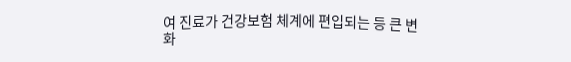여 진료가 건강보험 체계에 편입되는 등 큰 변화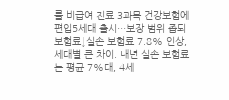를 비급여 진료 3과목 건강보험에 편입5세대 출시…보장 범위 좁되 보험료↓실손 보험료 7.8% 인상, 세대별 큰 차이. 내년 실손 보험료는 평균 7%대, 4세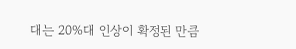대는 20%대 인상이 확정된 만큼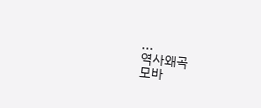...
역사왜곡
모바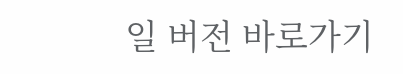일 버전 바로가기